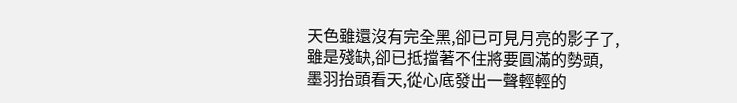天色雖還沒有完全黑,卻已可見月亮的影子了,雖是殘缺,卻已抵擋著不住將要圓滿的勢頭,
墨羽抬頭看天,從心底發出一聲輕輕的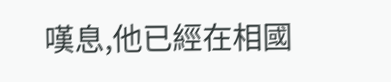嘆息,他已經在相國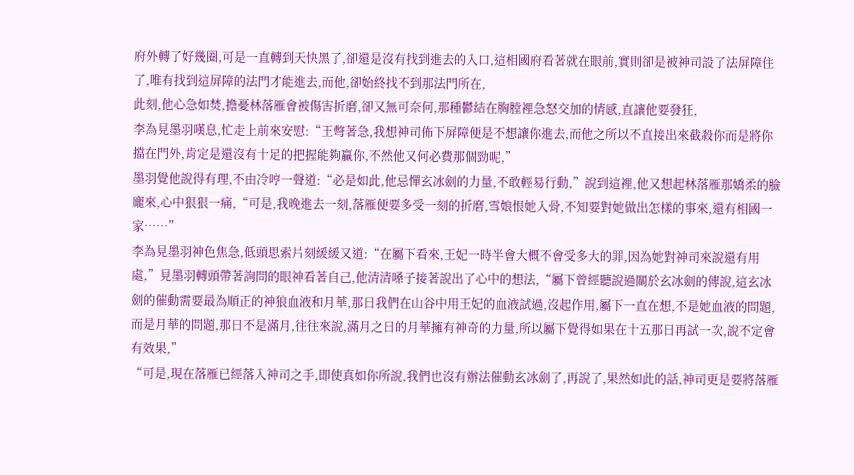府外轉了好幾圈,可是一直轉到天快黑了,卻還是沒有找到進去的入口,這相國府看著就在眼前,實則卻是被神司設了法屏障住了,唯有找到這屏障的法門才能進去,而他,卻始終找不到那法門所在,
此刻,他心急如焚,擔憂林落雁會被傷害折磨,卻又無可奈何,那種鬱結在胸膛裡急怒交加的情感,直讓他要發狂,
李為見墨羽嘆息,忙走上前來安慰:“王彆著急,我想神司佈下屏障便是不想讓你進去,而他之所以不直接出來截殺你而是將你擋在門外,肯定是還沒有十足的把握能夠贏你,不然他又何必費那個勁呢,”
墨羽覺他說得有理,不由冷哼一聲道:“必是如此,他忌憚玄冰劍的力量,不敢輕易行動,”說到這裡,他又想起林落雁那嬌柔的臉龐來,心中狠狠一痛,“可是,我晚進去一刻,落雁便要多受一刻的折磨,雪娘恨她入骨,不知要對她做出怎樣的事來,還有相國一家……”
李為見墨羽神色焦急,低頭思索片刻緩緩又道:“在屬下看來,王妃一時半會大概不會受多大的罪,因為她對神司來說還有用處,”見墨羽轉頭帶著詢問的眼神看著自己,他清清嗓子接著說出了心中的想法,“屬下曾經聽說過關於玄冰劍的傳說,這玄冰劍的催動需要最為順正的神狼血液和月華,那日我們在山谷中用王妃的血液試過,沒起作用,屬下一直在想,不是她血液的問題,而是月華的問題,那日不是滿月,往往來說,滿月之日的月華擁有神奇的力量,所以屬下覺得如果在十五那日再試一次,說不定會有效果,”
“可是,現在落雁已經落入神司之手,即使真如你所說,我們也沒有辦法催動玄冰劍了,再說了,果然如此的話,神司更是要將落雁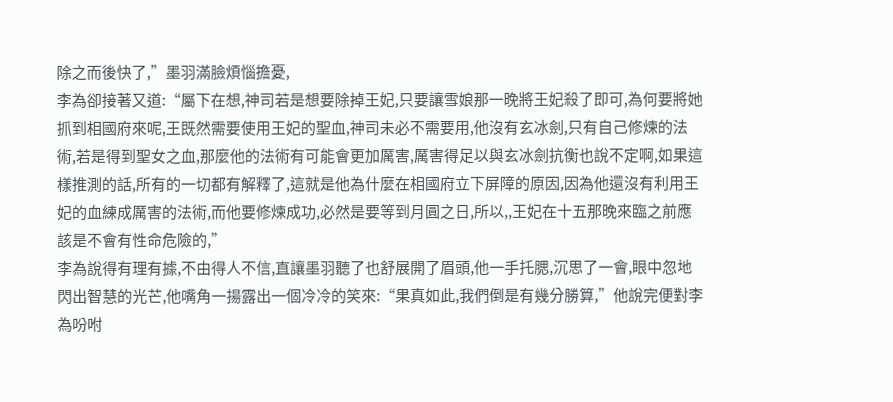除之而後快了,”墨羽滿臉煩惱擔憂,
李為卻接著又道:“屬下在想,神司若是想要除掉王妃,只要讓雪娘那一晚將王妃殺了即可,為何要將她抓到相國府來呢,王既然需要使用王妃的聖血,神司未必不需要用,他沒有玄冰劍,只有自己修煉的法術,若是得到聖女之血,那麼他的法術有可能會更加厲害,厲害得足以與玄冰劍抗衡也說不定啊,如果這樣推測的話,所有的一切都有解釋了,這就是他為什麼在相國府立下屏障的原因,因為他還沒有利用王妃的血練成厲害的法術,而他要修煉成功,必然是要等到月圓之日,所以,,王妃在十五那晚來臨之前應該是不會有性命危險的,”
李為說得有理有據,不由得人不信,直讓墨羽聽了也舒展開了眉頭,他一手托腮,沉思了一會,眼中忽地閃出智慧的光芒,他嘴角一揚露出一個冷冷的笑來:“果真如此,我們倒是有幾分勝算,”他說完便對李為吩咐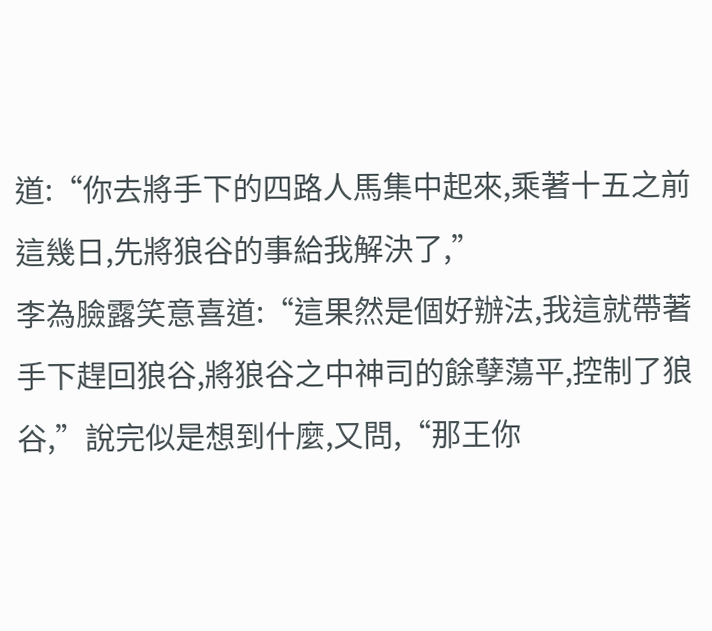道:“你去將手下的四路人馬集中起來,乘著十五之前這幾日,先將狼谷的事給我解決了,”
李為臉露笑意喜道:“這果然是個好辦法,我這就帶著手下趕回狼谷,將狼谷之中神司的餘孽蕩平,控制了狼谷,”說完似是想到什麼,又問,“那王你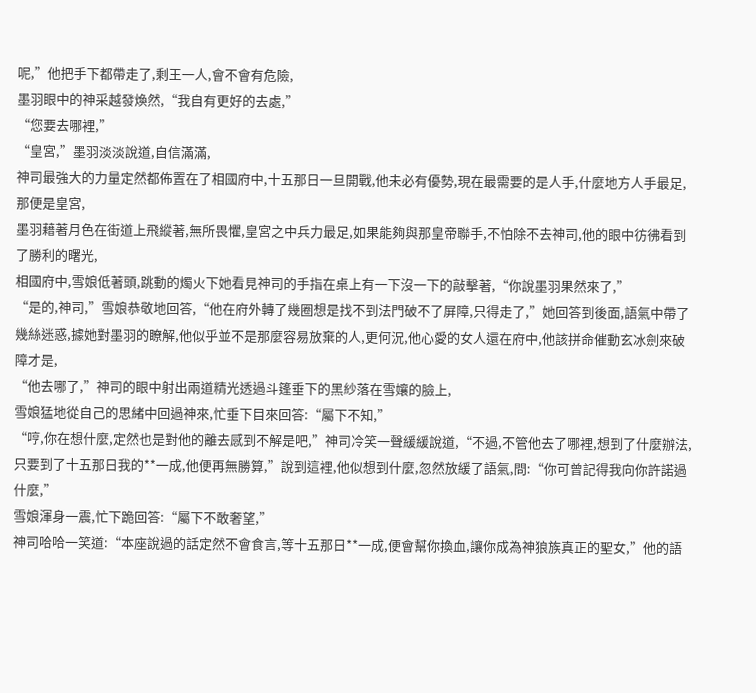呢,”他把手下都帶走了,剩王一人,會不會有危險,
墨羽眼中的神采越發煥然,“我自有更好的去處,”
“您要去哪裡,”
“皇宮,”墨羽淡淡說道,自信滿滿,
神司最強大的力量定然都佈置在了相國府中,十五那日一旦開戰,他未必有優勢,現在最需要的是人手,什麼地方人手最足,那便是皇宮,
墨羽藉著月色在街道上飛縱著,無所畏懼,皇宮之中兵力最足,如果能夠與那皇帝聯手,不怕除不去神司,他的眼中彷彿看到了勝利的曙光,
相國府中,雪娘低著頭,跳動的燭火下她看見神司的手指在桌上有一下沒一下的敲擊著,“你說墨羽果然來了,”
“是的,神司,”雪娘恭敬地回答,“他在府外轉了幾圈想是找不到法門破不了屏障,只得走了,”她回答到後面,語氣中帶了幾絲迷惑,據她對墨羽的瞭解,他似乎並不是那麼容易放棄的人,更何況,他心愛的女人還在府中,他該拼命催動玄冰劍來破障才是,
“他去哪了,”神司的眼中射出兩道精光透過斗篷垂下的黑紗落在雪孃的臉上,
雪娘猛地從自己的思緒中回過神來,忙垂下目來回答:“屬下不知,”
“哼,你在想什麼,定然也是對他的離去感到不解是吧,”神司冷笑一聲緩緩說道,“不過,不管他去了哪裡,想到了什麼辦法,只要到了十五那日我的**一成,他便再無勝算,”說到這裡,他似想到什麼,忽然放緩了語氣,問:“你可曾記得我向你許諾過什麼,”
雪娘渾身一震,忙下跪回答:“屬下不敢奢望,”
神司哈哈一笑道:“本座說過的話定然不會食言,等十五那日**一成,便會幫你換血,讓你成為神狼族真正的聖女,”他的語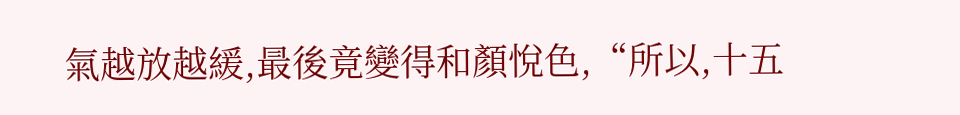氣越放越緩,最後竟變得和顏悅色,“所以,十五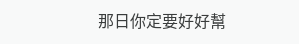那日你定要好好幫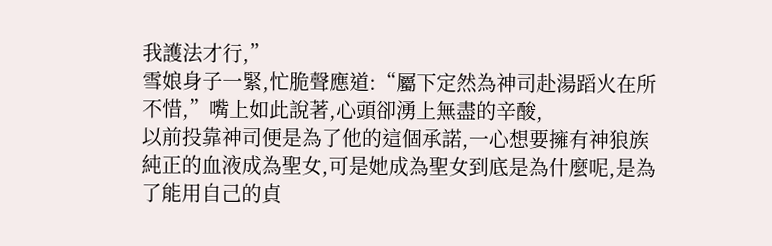我護法才行,”
雪娘身子一緊,忙脆聲應道:“屬下定然為神司赴湯蹈火在所不惜,”嘴上如此說著,心頭卻湧上無盡的辛酸,
以前投靠神司便是為了他的這個承諾,一心想要擁有神狼族純正的血液成為聖女,可是她成為聖女到底是為什麼呢,是為了能用自己的貞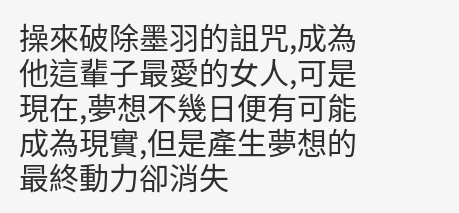操來破除墨羽的詛咒,成為他這輩子最愛的女人,可是現在,夢想不幾日便有可能成為現實,但是產生夢想的最終動力卻消失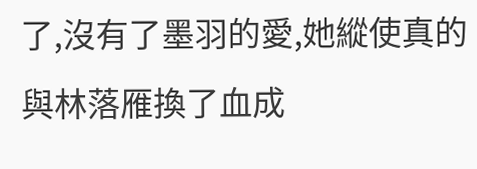了,沒有了墨羽的愛,她縱使真的與林落雁換了血成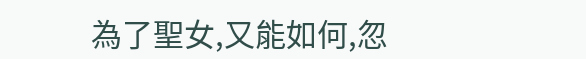為了聖女,又能如何,忽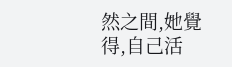然之間,她覺得,自己活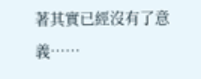著其實已經沒有了意義……